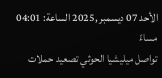الأحد 07 ديسمبر ,2025 الساعة: 04:01 مساءً
تواصل ميليشيا الحوثي تصعيد حملات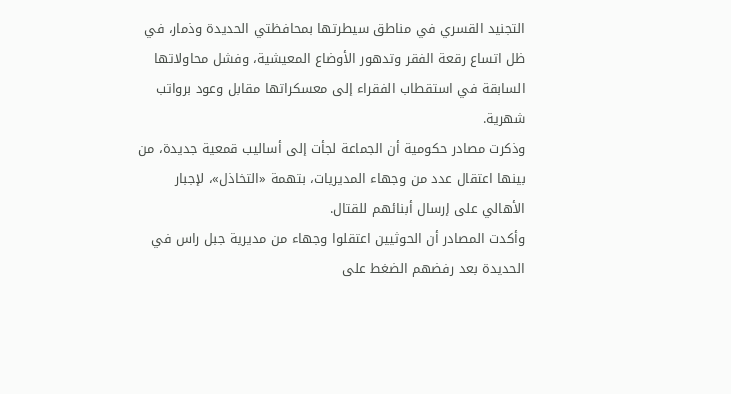التجنيد القسري في مناطق سيطرتها بمحافظتي الحديدة وذمار، في ظل اتساع رقعة الفقر وتدهور الأوضاع المعيشية، وفشل محاولاتها السابقة في استقطاب الفقراء إلى معسكراتها مقابل وعود برواتب شهرية.
وذكرت مصادر حكومية أن الجماعة لجأت إلى أساليب قمعية جديدة، من بينها اعتقال عدد من وجهاء المديريات، بتهمة «التخاذل»، لإجبار الأهالي على إرسال أبنائهم للقتال.
وأكدت المصادر أن الحوثيين اعتقلوا وجهاء من مديرية جبل راس في الحديدة بعد رفضهم الضغط على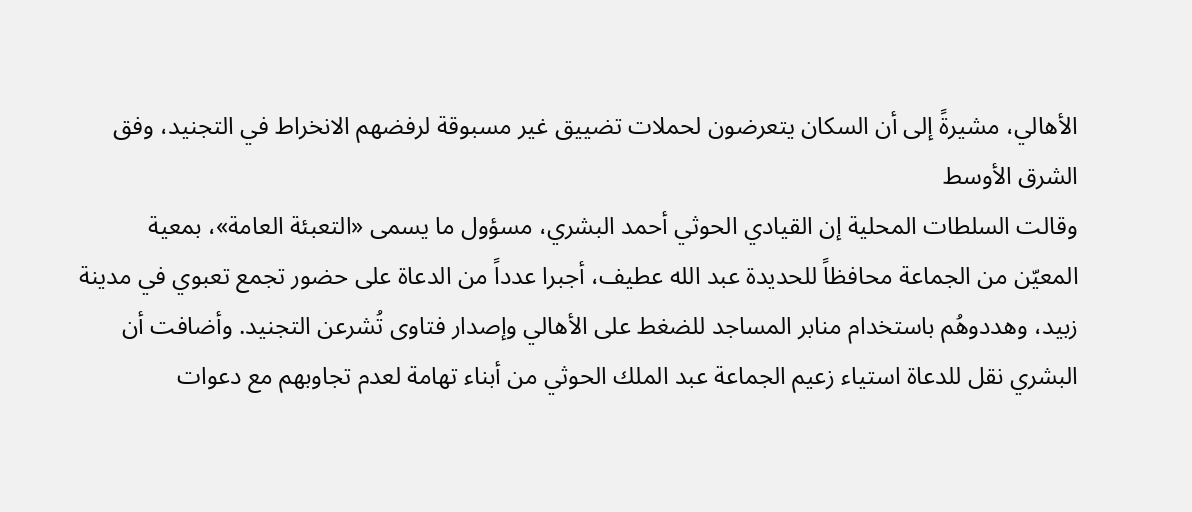الأهالي، مشيرةً إلى أن السكان يتعرضون لحملات تضييق غير مسبوقة لرفضهم الانخراط في التجنيد، وفق الشرق الأوسط
وقالت السلطات المحلية إن القيادي الحوثي أحمد البشري، مسؤول ما يسمى «التعبئة العامة»، بمعية المعيّن من الجماعة محافظاً للحديدة عبد الله عطيف، أجبرا عدداً من الدعاة على حضور تجمع تعبوي في مدينة زبيد، وهددوهُم باستخدام منابر المساجد للضغط على الأهالي وإصدار فتاوى تُشرعن التجنيد. وأضافت أن البشري نقل للدعاة استياء زعيم الجماعة عبد الملك الحوثي من أبناء تهامة لعدم تجاوبهم مع دعوات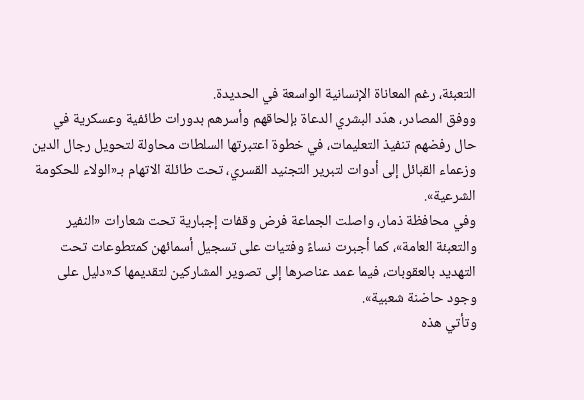التعبئة، رغم المعاناة الإنسانية الواسعة في الحديدة.
ووفق المصادر، هدّد البشري الدعاة بإلحاقهم وأسرهم بدورات طائفية وعسكرية في حال رفضهم تنفيذ التعليمات، في خطوة اعتبرتها السلطات محاولة لتحويل رجال الدين وزعماء القبائل إلى أدوات لتبرير التجنيد القسري، تحت طائلة الاتهام بـ«الولاء للحكومة الشرعية».
وفي محافظة ذمار، واصلت الجماعة فرض وقفات إجبارية تحت شعارات «النفير والتعبئة العامة»، كما أجبرت نساءً وفتيات على تسجيل أسمائهن كمتطوعات تحت التهديد بالعقوبات، فيما عمد عناصرها إلى تصوير المشاركين لتقديمها كـ«دليل على وجود حاضنة شعبية».
وتأتي هذه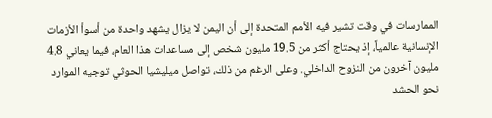الممارسات في وقت تشير فيه الأمم المتحدة إلى أن اليمن لا يزال يشهد واحدة من أسوأ الأزمات الإنسانية عالمياً، إذ يحتاج أكثر من 19.5 مليون شخص إلى مساعدات هذا العام، فيما يعاني 4.8 مليون آخرون من النزوح الداخلي. وعلى الرغم من ذلك، تواصل ميليشيا الحوثي توجيه الموارد نحو الحشد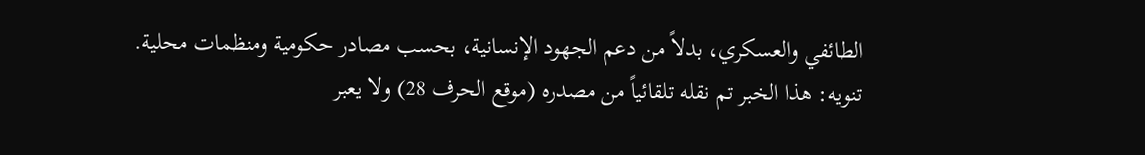الطائفي والعسكري، بدلاً من دعم الجهود الإنسانية، بحسب مصادر حكومية ومنظمات محلية.
تنويه: هذا الخبر تم نقله تلقائياً من مصدره (موقع الحرف 28) ولا يعبر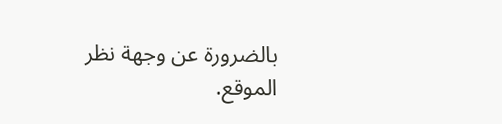بالضرورة عن وجهة نظر الموقع.